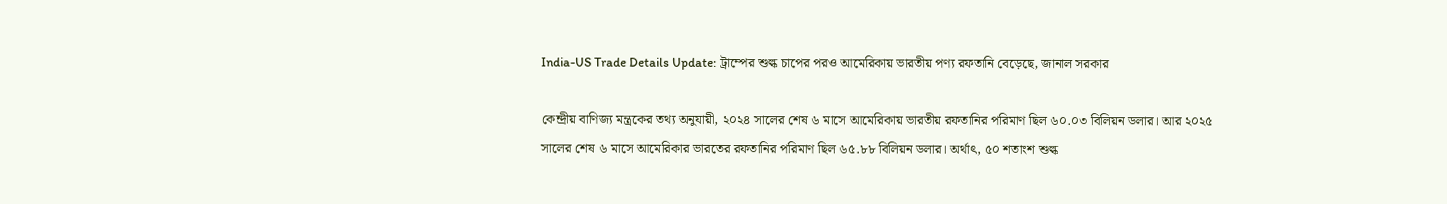India-US Trade Details Update: ট্রাম্পের শুল্ক চাপের পরও আমেরিকায় ভারতীয় পণ্য রফতানি বেড়েছে, জানাল সরকার

কেন্দ্রীয় বাণিজ্য মন্ত্রকের তথ্য অনুযায়ী, ২০২৪ সালের শেষ ৬ মাসে আমেরিকায় ভারতীয় রফতানির পরিমাণ ছিল ৬০.০৩ বিলিয়ন ডলার। আর ২০২৫ সালের শেষ ৬ মাসে আমেরিকার ভারতের রফতানির পরিমাণ ছিল ৬৫.৮৮ বিলিয়ন ডলার। অর্থাৎ, ৫০ শতাংশ শুল্ক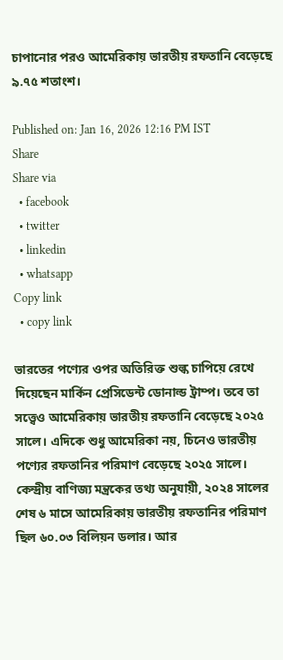চাপানোর পরও আমেরিকায় ভারতীয় রফতানি বেড়েছে ৯.৭৫ শতাংশ।

Published on: Jan 16, 2026 12:16 PM IST
Share
Share via
  • facebook
  • twitter
  • linkedin
  • whatsapp
Copy link
  • copy link

ভারতের পণ্যের ওপর অতিরিক্ত শুল্ক চাপিয়ে রেখে দিয়েছেন মার্কিন প্রেসিডেন্ট ডোনাল্ড ট্রাম্প। তবে তা সত্ত্বেও আমেরিকায় ভারতীয় রফতানি বেড়েছে ২০২৫ সালে। এদিকে শুধু আমেরিকা নয়, চিনেও ভারতীয় পণ্যের রফতানির পরিমাণ বেড়েছে ২০২৫ সালে। কেন্দ্রীয় বাণিজ্য মন্ত্রকের তথ্য অনুযায়ী, ২০২৪ সালের শেষ ৬ মাসে আমেরিকায় ভারতীয় রফতানির পরিমাণ ছিল ৬০.০৩ বিলিয়ন ডলার। আর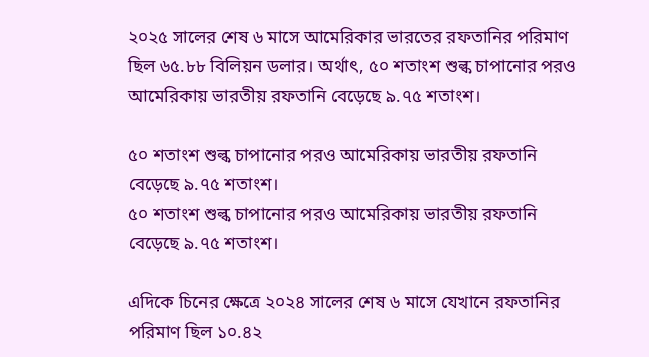২০২৫ সালের শেষ ৬ মাসে আমেরিকার ভারতের রফতানির পরিমাণ ছিল ৬৫.৮৮ বিলিয়ন ডলার। অর্থাৎ, ৫০ শতাংশ শুল্ক চাপানোর পরও আমেরিকায় ভারতীয় রফতানি বেড়েছে ৯.৭৫ শতাংশ।

৫০ শতাংশ শুল্ক চাপানোর পরও আমেরিকায় ভারতীয় রফতানি বেড়েছে ৯.৭৫ শতাংশ।
৫০ শতাংশ শুল্ক চাপানোর পরও আমেরিকায় ভারতীয় রফতানি বেড়েছে ৯.৭৫ শতাংশ।

এদিকে চিনের ক্ষেত্রে ২০২৪ সালের শেষ ৬ মাসে যেখানে রফতানির পরিমাণ ছিল ১০.৪২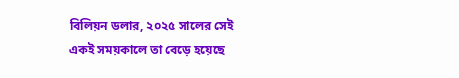বিলিয়ন ডলার, ২০২৫ সালের সেই একই সময়কালে তা বেড়ে হয়েছে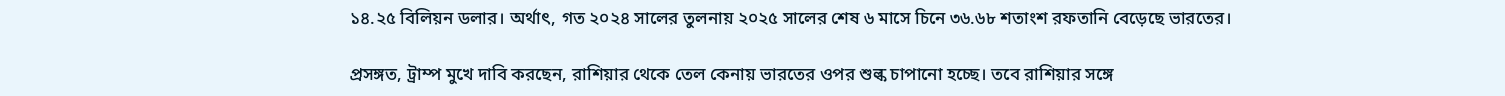১৪.২৫ বিলিয়ন ডলার। অর্থাৎ, গত ২০২৪ সালের তুলনায় ২০২৫ সালের শেষ ৬ মাসে চিনে ৩৬.৬৮ শতাংশ রফতানি বেড়েছে ভারতের।

প্রসঙ্গত, ট্রাম্প মুখে দাবি করছেন, রাশিয়ার থেকে তেল কেনায় ভারতের ওপর শুল্ক চাপানো হচ্ছে। তবে রাশিয়ার সঙ্গে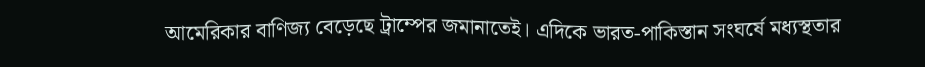আমেরিকার বাণিজ্য বেড়েছে ট্রাম্পের জমানাতেই। এদিকে ভারত-পাকিস্তান সংঘর্ষে মধ্যস্থতার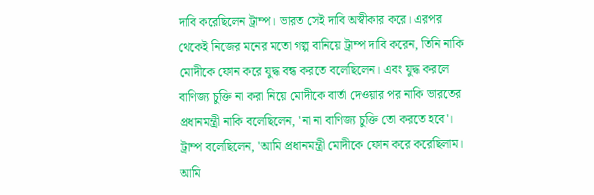দাবি করেছিলেন ট্রাম্প। ভারত সেই দাবি অস্বীকার করে। এরপর থেকেই নিজের মনের মতো গল্প বানিয়ে ট্রাম্প দাবি করেন, তিনি নাকি মোদীকে ফোন করে যুদ্ধ বন্ধ করতে বলেছিলেন। এবং যুদ্ধ করলে বাণিজ্য চুক্তি না করা নিয়ে মোদীকে বার্তা দেওয়ার পর নাকি ভারতের প্রধানমন্ত্রী নাকি বলেছিলেন, 'না না বাণিজ্য চুক্তি তো করতে হবে'। ট্রাম্প বলেছিলেন, 'আমি প্রধানমন্ত্রী মোদীকে ফোন করে করেছিলাম। আমি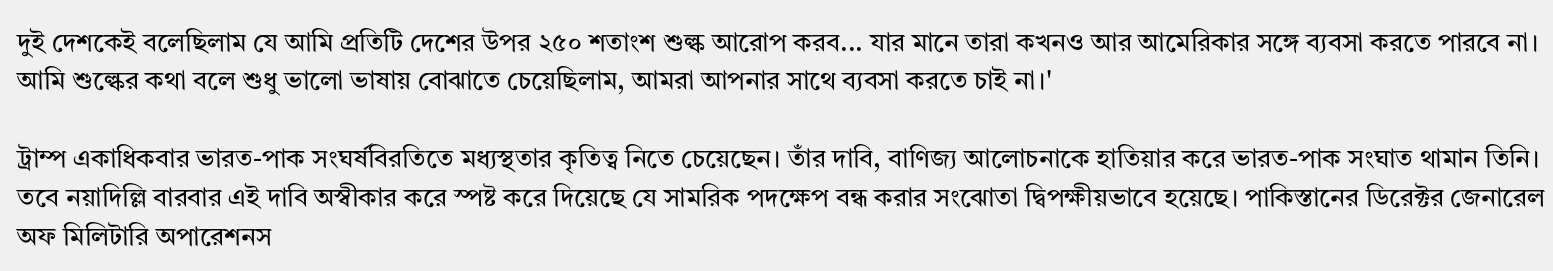দুই দেশকেই বলেছিলাম যে আমি প্রতিটি দেশের উপর ২৫০ শতাংশ শুল্ক আরোপ করব... যার মানে তারা কখনও আর আমেরিকার সঙ্গে ব্যবসা করতে পারবে না। আমি শুল্কের কথা বলে শুধু ভালো ভাষায় বোঝাতে চেয়েছিলাম, আমরা আপনার সাথে ব্যবসা করতে চাই না।'

ট্রাম্প একাধিকবার ভারত-পাক সংঘর্ষবিরতিতে মধ্যস্থতার কৃতিত্ব নিতে চেয়েছেন। তাঁর দাবি, বাণিজ্য আলোচনাকে হাতিয়ার করে ভারত-পাক সংঘাত থামান তিনি। তবে নয়াদিল্লি বারবার এই দাবি অস্বীকার করে স্পষ্ট করে দিয়েছে যে সামরিক পদক্ষেপ বন্ধ করার সংঝোতা দ্বিপক্ষীয়ভাবে হয়েছে। পাকিস্তানের ডিরেক্টর জেনারেল অফ মিলিটারি অপারেশনস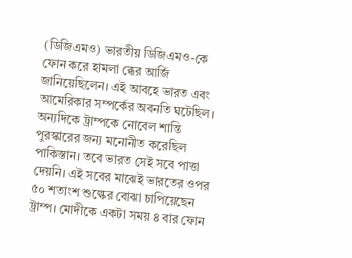(ডিজিএমও) ভারতীয় ডিজিএমও-কে ফোন করে হামলা ব্ধের আর্জি জানিয়েছিলেন। এই আবহে ভারত এবং আমেরিকার সম্পর্কের অবনতি ঘটেছিল। অন্যদিকে ট্রাম্পকে নোবেল শান্তি পুরস্কারের জন্য মনোনীত করেছিল পাকিস্তান। তবে ভারত সেই সবে পাত্তা দেয়নি। এই সবের মাঝেই ভারতের ওপর ৫০ শতাংশ শুল্কের বোঝা চাপিয়েছেন ট্রাম্প। মোদীকে একটা সময় ৪ বার ফোন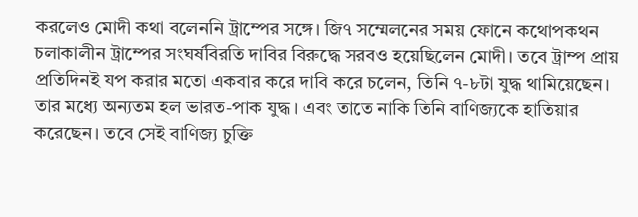করলেও মোদী কথা বলেননি ট্রাম্পের সঙ্গে। জি৭ সম্মেলনের সময় ফোনে কথোপকথন চলাকালীন ট্রাম্পের সংঘর্ষবিরতি দাবির বিরুদ্ধে সরবও হয়েছিলেন মোদী। তবে ট্রাম্প প্রায় প্রতিদিনই যপ করার মতো একবার করে দাবি করে চলেন, তিনি ৭-৮টা যুদ্ধ থামিয়েছেন। তার মধ্যে অন্যতম হল ভারত-পাক যুদ্ধ। এবং তাতে নাকি তিনি বাণিজ্যকে হাতিয়ার করেছেন। তবে সেই বাণিজ্য চুক্তি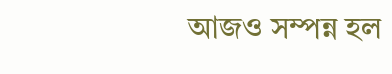আজও সম্পন্ন হল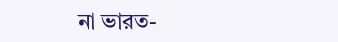না ভারত-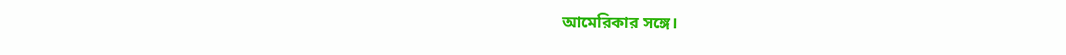আমেরিকার সঙ্গে।